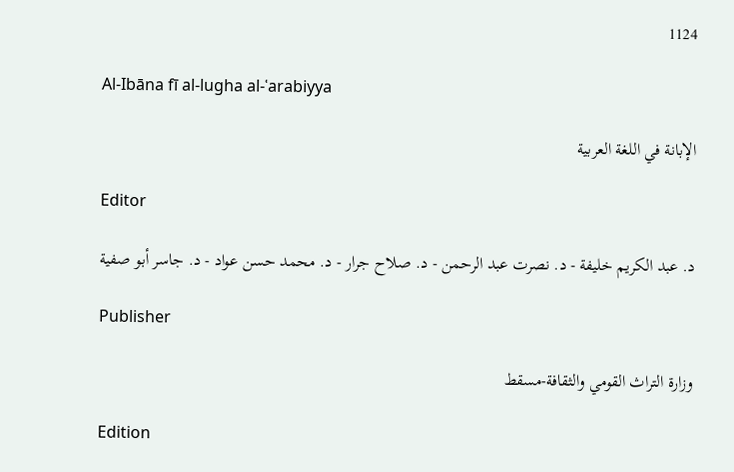1124

Al-Ibāna fī al-lugha al-ʿarabiyya

الإبانة في اللغة العربية

Editor

د. عبد الكريم خليفة - د. نصرت عبد الرحمن - د. صلاح جرار - د. محمد حسن عواد - د. جاسر أبو صفية

Publisher

وزارة التراث القومي والثقافة-مسقط

Edition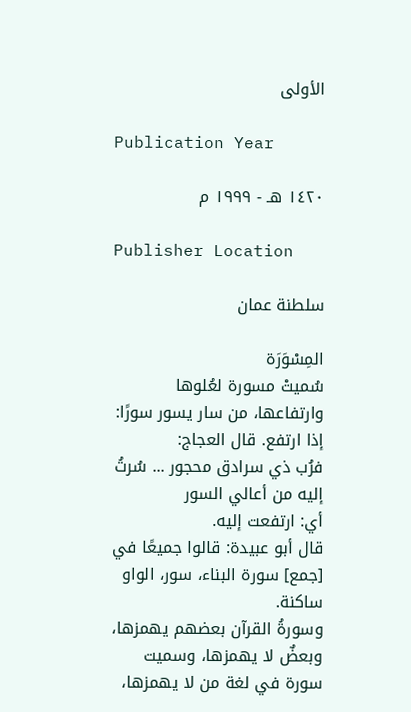الأولى

Publication Year

١٤٢٠ هـ - ١٩٩٩ م

Publisher Location

سلطنة عمان

المِسْوَرَة
سُميتْ مسورة لعُلوها وارتفاعها، من سار يسور سورًا: إذا ارتفع. قال العجاج:
فرُب ذي سرادق محجور ... سُرتُ إليه من أعالي السور
أي: ارتفعت إليه.
قال أبو عبيدة: قالوا جميعًا في [جمع] سورة البناء، سور، الواو ساكنة.
وسورةُ القرآن بعضهم يهمزها، وبعضٌ لا يهمزها، وسميت سورة في لغة من لا يهمزها،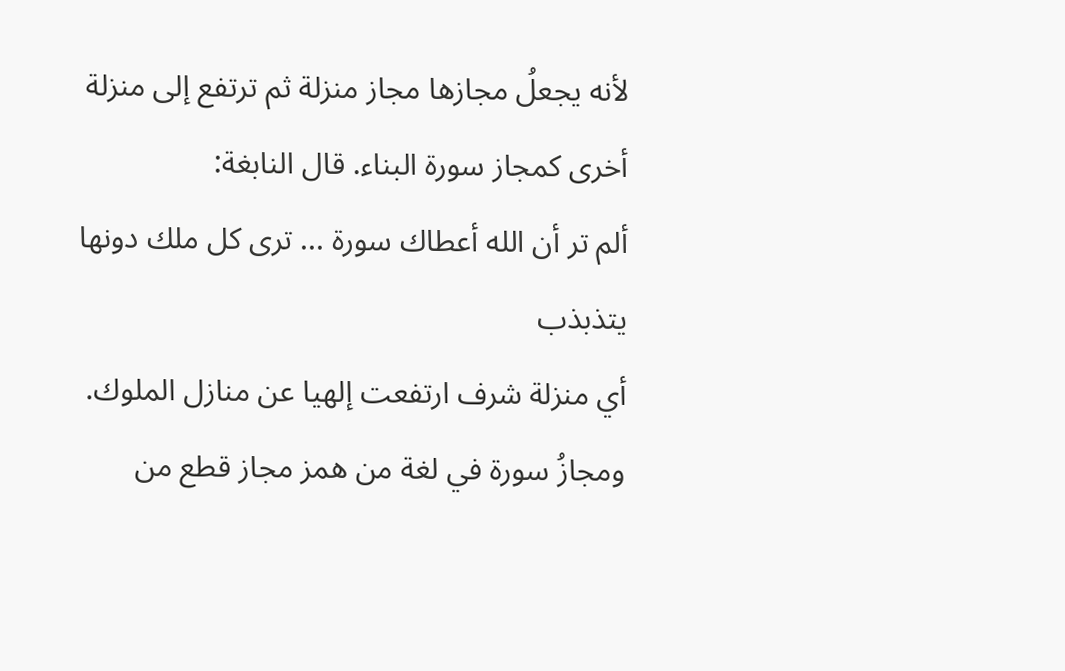لأنه يجعلُ مجازها مجاز منزلة ثم ترتفع إلى منزلة أخرى كمجاز سورة البناء. قال النابغة:
ألم تر أن الله أعطاك سورة ... ترى كل ملك دونها يتذبذب
أي منزلة شرف ارتفعت إلهيا عن منازل الملوك. ومجازُ سورة في لغة من همز مجاز قطع من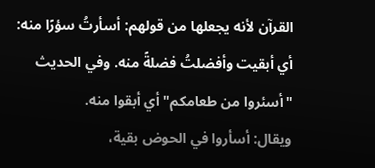القرآن لأنه يجعلها من قولهم: أسأرتُ سؤرًا منه: أي أبقيت وأفضلتُ فضلةً منه. وفي الحديث "أسئروا من طعامكم" أي أبقوا منه.
ويقال: أسأروا في الحوض بقية،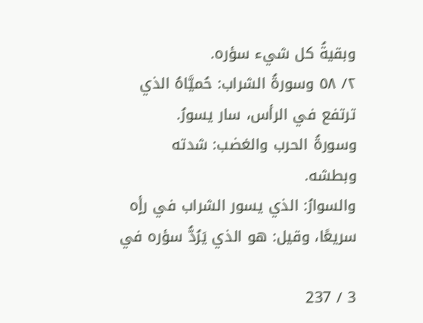وبقيةُ كل شيء سؤره.
٢/ ٥٨ وسورةُ الشراب: حُميَّاهُ الذي ترتفع في الرأس، سار يسورُ.
وسورةُ الحرب والغضب: شدته وبطشه.
والسوارُ: الذي يسور الشراب في رأٍه سريعًا، وقيل: هو الذي يَرُدُّ سؤره في

3 / 237